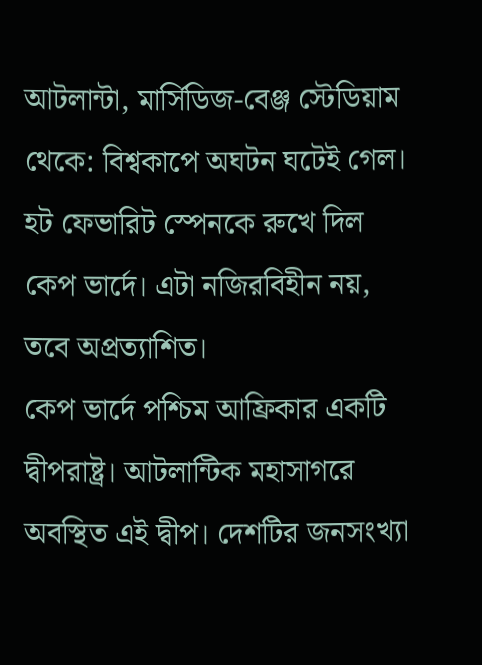আটলান্টা, মার্সিডিজ-বেঞ্জ স্টেডিয়াম থেকে: বিশ্বকাপে অঘটন ঘটেই গেল। হট ফেভারিট স্পেনকে রুখে দিল কেপ ভার্দে। এটা নজিরবিহীন নয়, তবে অপ্রত্যাশিত।
কেপ ভার্দে পশ্চিম আফ্রিকার একটি দ্বীপরাষ্ট্র। আটলান্টিক মহাসাগরে অবস্থিত এই দ্বীপ। দেশটির জনসংখ্যা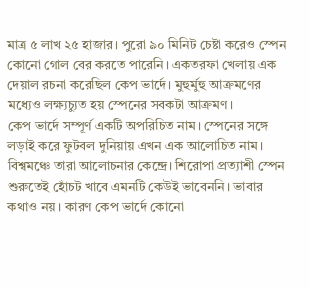মাত্র ৫ লাখ ২৫ হাজার। পুরো ৯০ মিনিট চেষ্টা করেও স্পেন কোনো গোল বের করতে পারেনি। একতরফা খেলায় এক দেয়াল রচনা করেছিল কেপ ভার্দে। মুহুর্মুহু আক্রমণের মধ্যেও লক্ষ্যচ্যুত হয় স্পেনের সবকটা আক্রমণ।
কেপ ভার্দে সম্পূর্ণ একটি অপরিচিত নাম। স্পেনের সঙ্গে লড়াই করে ফুটবল দুনিয়ায় এখন এক আলোচিত নাম। বিশ্বমঞ্চে তারা আলোচনার কেন্দ্রে। শিরোপা প্রত্যাশী স্পেন শুরুতেই হোঁচট খাবে এমনটি কেউই ভাবেননি। ভাবার কথাও নয়। কারণ কেপ ভার্দে কোনো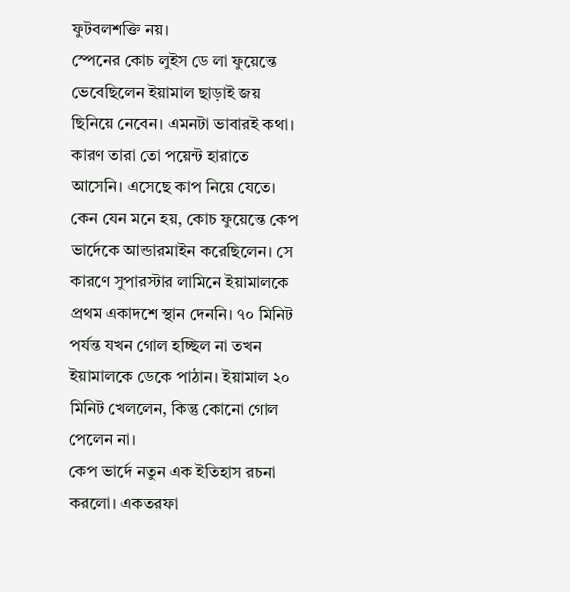ফুটবলশক্তি নয়।
স্পেনের কোচ লুইস ডে লা ফুয়েন্তে ভেবেছিলেন ইয়ামাল ছাড়াই জয় ছিনিয়ে নেবেন। এমনটা ভাবারই কথা। কারণ তারা তো পয়েন্ট হারাতে আসেনি। এসেছে কাপ নিয়ে যেতে। কেন যেন মনে হয়, কোচ ফুয়েন্তে কেপ ভার্দেকে আন্ডারমাইন করেছিলেন। সে কারণে সুপারস্টার লামিনে ইয়ামালকে প্রথম একাদশে স্থান দেননি। ৭০ মিনিট পর্যন্ত যখন গোল হচ্ছিল না তখন ইয়ামালকে ডেকে পাঠান। ইয়ামাল ২০ মিনিট খেললেন, কিন্তু কোনো গোল পেলেন না।
কেপ ভার্দে নতুন এক ইতিহাস রচনা করলো। একতরফা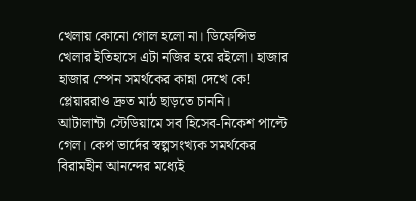খেলায় কোনো গোল হলো না। ডিফেন্সিভ খেলার ইতিহাসে এটা নজির হয়ে রইলো। হাজার হাজার স্পেন সমর্থকের কান্না দেখে কে! প্লেয়াররাও দ্রুত মাঠ ছাড়তে চাননি।
আটালান্টা স্টেডিয়ামে সব হিসেব-নিকেশ পাল্টে গেল। কেপ ভার্দের স্বল্পসংখ্যক সমর্থকের বিরামহীন আনন্দের মধ্যেই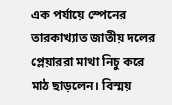এক পর্যায়ে স্পেনের তারকাখ্যাত জাতীয় দলের প্লেয়াররা মাথা নিচু করে মাঠ ছাড়লেন। বিস্ময়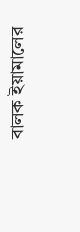বালক ইয়ামালের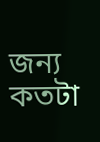জন্য কতটা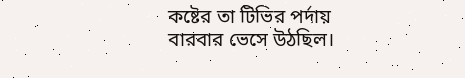কষ্টের তা টিভির পর্দায় বারবার ভেসে উঠছিল।